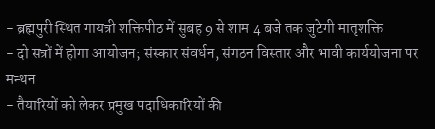- ब्रह्मपुरी स्थित गायत्री शक्तिपीठ में सुबह 9 से शाम 4 बजे तक जुटेगी मातृशक्ति
- दो सत्रों में होगा आयोजन; संस्कार संवर्धन, संगठन विस्तार और भावी कार्ययोजना पर मन्थन
- तैयारियों को लेकर प्रमुख पदाधिकारियों की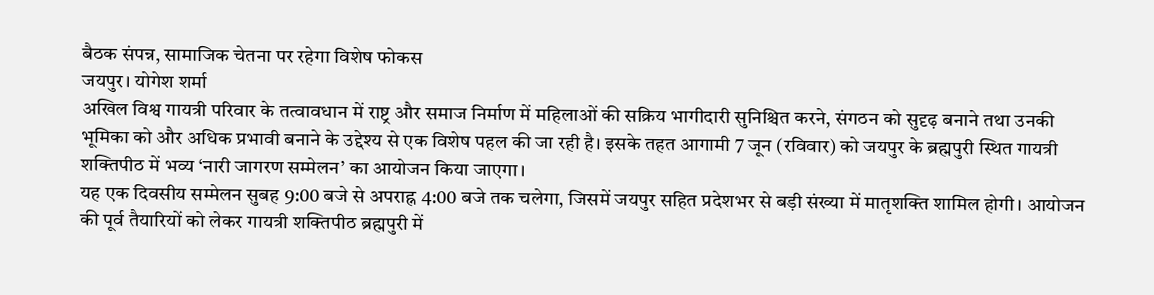बैठक संपन्न, सामाजिक चेतना पर रहेगा विशेष फोकस
जयपुर। योगेश शर्मा
अखिल विश्व गायत्री परिवार के तत्वावधान में राष्ट्र और समाज निर्माण में महिलाओं की सक्रिय भागीदारी सुनिश्चित करने, संगठन को सुदृढ़ बनाने तथा उनकी भूमिका को और अधिक प्रभावी बनाने के उद्देश्य से एक विशेष पहल की जा रही है। इसके तहत आगामी 7 जून (रविवार) को जयपुर के ब्रह्मपुरी स्थित गायत्री शक्तिपीठ में भव्य ‘नारी जागरण सम्मेलन’ का आयोजन किया जाएगा।
यह एक दिवसीय सम्मेलन सुबह 9:00 बजे से अपराह्न 4:00 बजे तक चलेगा, जिसमें जयपुर सहित प्रदेशभर से बड़ी संख्या में मातृशक्ति शामिल होगी। आयोजन की पूर्व तैयारियों को लेकर गायत्री शक्तिपीठ ब्रह्मपुरी में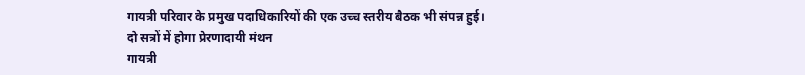गायत्री परिवार के प्रमुख पदाधिकारियों की एक उच्च स्तरीय बैठक भी संपन्न हुई।
दो सत्रों में होगा प्रेरणादायी मंथन
गायत्री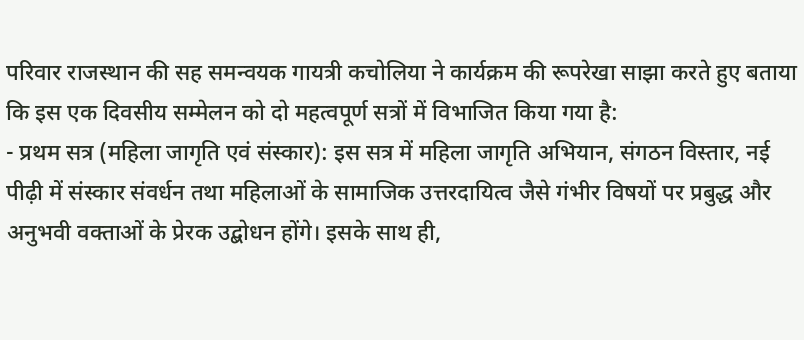परिवार राजस्थान की सह समन्वयक गायत्री कचोलिया ने कार्यक्रम की रूपरेखा साझा करते हुए बताया कि इस एक दिवसीय सम्मेलन को दो महत्वपूर्ण सत्रों में विभाजित किया गया है:
- प्रथम सत्र (महिला जागृति एवं संस्कार): इस सत्र में महिला जागृति अभियान, संगठन विस्तार, नई पीढ़ी में संस्कार संवर्धन तथा महिलाओं के सामाजिक उत्तरदायित्व जैसे गंभीर विषयों पर प्रबुद्ध और अनुभवी वक्ताओं के प्रेरक उद्बोधन होंगे। इसके साथ ही,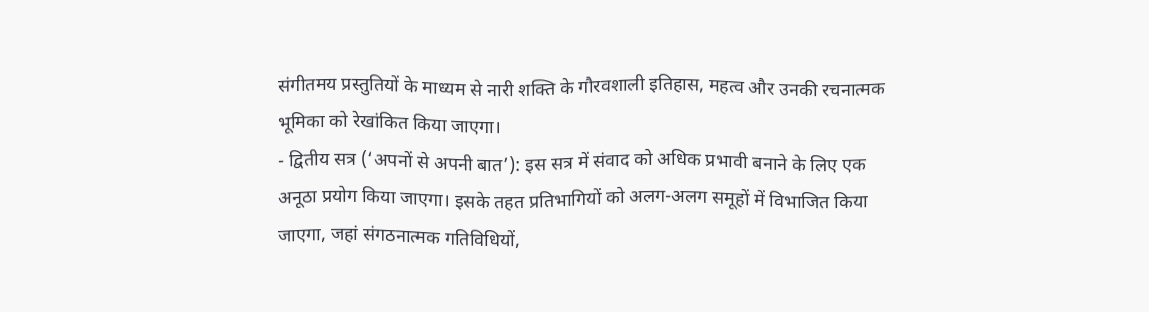संगीतमय प्रस्तुतियों के माध्यम से नारी शक्ति के गौरवशाली इतिहास, महत्व और उनकी रचनात्मक भूमिका को रेखांकित किया जाएगा।
- द्वितीय सत्र (‘अपनों से अपनी बात’): इस सत्र में संवाद को अधिक प्रभावी बनाने के लिए एक अनूठा प्रयोग किया जाएगा। इसके तहत प्रतिभागियों को अलग-अलग समूहों में विभाजित किया जाएगा, जहां संगठनात्मक गतिविधियों,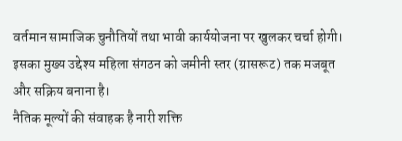वर्तमान सामाजिक चुनौतियों तथा भावी कार्ययोजना पर खुलकर चर्चा होगी। इसका मुख्य उद्देश्य महिला संगठन को जमीनी स्तर (ग्रासरूट) तक मजबूत और सक्रिय बनाना है।
नैतिक मूल्यों की संवाहक है नारी शक्ति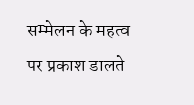सम्मेलन के महत्व पर प्रकाश डालते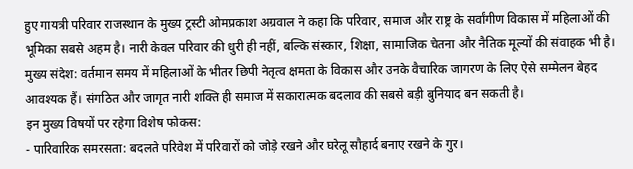हुए गायत्री परिवार राजस्थान के मुख्य ट्रस्टी ओमप्रकाश अग्रवाल ने कहा कि परिवार, समाज और राष्ट्र के सर्वांगीण विकास में महिलाओं की भूमिका सबसे अहम है। नारी केवल परिवार की धुरी ही नहीं, बल्कि संस्कार, शिक्षा, सामाजिक चेतना और नैतिक मूल्यों की संवाहक भी है।
मुख्य संदेश: वर्तमान समय में महिलाओं के भीतर छिपी नेतृत्व क्षमता के विकास और उनके वैचारिक जागरण के लिए ऐसे सम्मेलन बेहद आवश्यक हैं। संगठित और जागृत नारी शक्ति ही समाज में सकारात्मक बदलाव की सबसे बड़ी बुनियाद बन सकती है।
इन मुख्य विषयों पर रहेगा विशेष फोकस:
- पारिवारिक समरसता: बदलते परिवेश में परिवारों को जोड़े रखने और घरेलू सौहार्द बनाए रखने के गुर।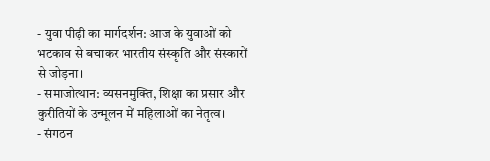- युवा पीढ़ी का मार्गदर्शन: आज के युवाओं को भटकाव से बचाकर भारतीय संस्कृति और संस्कारों से जोड़ना।
- समाजोत्थान: व्यसनमुक्ति, शिक्षा का प्रसार और कुरीतियों के उन्मूलन में महिलाओं का नेतृत्व।
- संगठन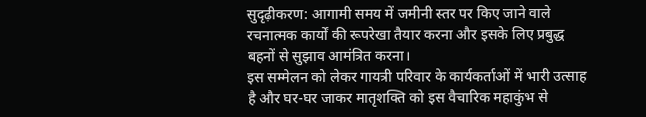सुदृढ़ीकरण: आगामी समय में जमीनी स्तर पर किए जाने वाले रचनात्मक कार्यों की रूपरेखा तैयार करना और इसके लिए प्रबुद्ध बहनों से सुझाव आमंत्रित करना।
इस सम्मेलन को लेकर गायत्री परिवार के कार्यकर्ताओं में भारी उत्साह है और घर-घर जाकर मातृशक्ति को इस वैचारिक महाकुंभ से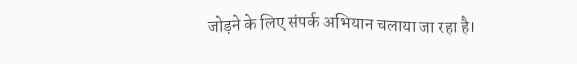जोड़ने के लिए संपर्क अभियान चलाया जा रहा है।